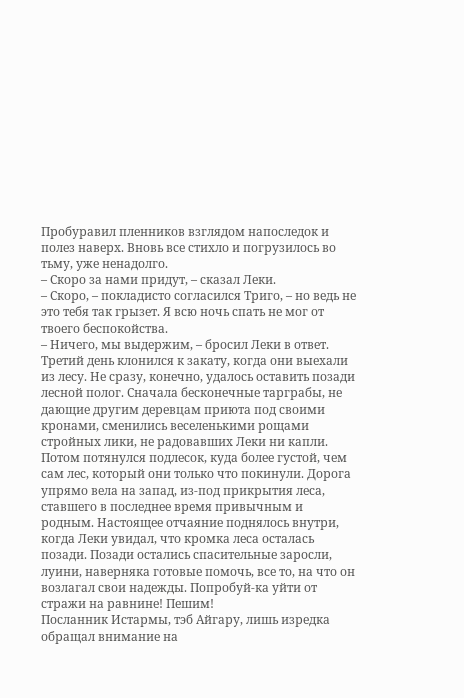Пробуравил пленников взглядом напоследок и полез наверх. Вновь все стихло и погрузилось во тьму, уже ненадолго.
– Скоро за нами придут, – сказал Леки.
– Скоро, – покладисто согласился Триго, – но ведь не это тебя так грызет. Я всю ночь спать не мог от твоего беспокойства.
– Ничего, мы выдержим, – бросил Леки в ответ.
Третий день клонился к закату, когда они выехали из лесу. Не сразу, конечно, удалось оставить позади лесной полог. Сначала бесконечные тарграбы, не дающие другим деревцам приюта под своими кронами, сменились веселенькими рощами стройных лики, не радовавших Леки ни капли. Потом потянулся подлесок, куда более густой, чем сам лес, который они только что покинули. Дорога упрямо вела на запад, из-под прикрытия леса, ставшего в последнее время привычным и родным. Настоящее отчаяние поднялось внутри, когда Леки увидал, что кромка леса осталась позади. Позади остались спасительные заросли, луини, наверняка готовые помочь, все то, на что он возлагал свои надежды. Попробуй-ка уйти от стражи на равнине! Пешим!
Посланник Истармы, тэб Айгару, лишь изредка обращал внимание на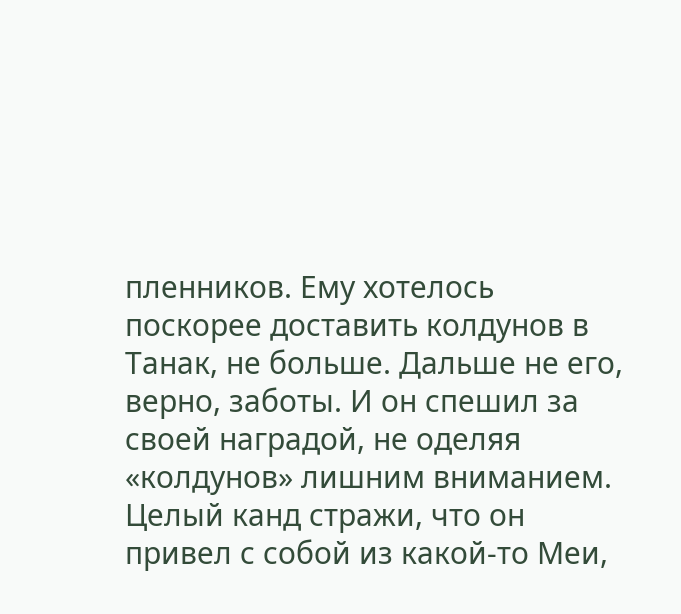пленников. Ему хотелось поскорее доставить колдунов в Танак, не больше. Дальше не его, верно, заботы. И он спешил за своей наградой, не оделяя «колдунов» лишним вниманием. Целый канд стражи, что он привел с собой из какой-то Меи,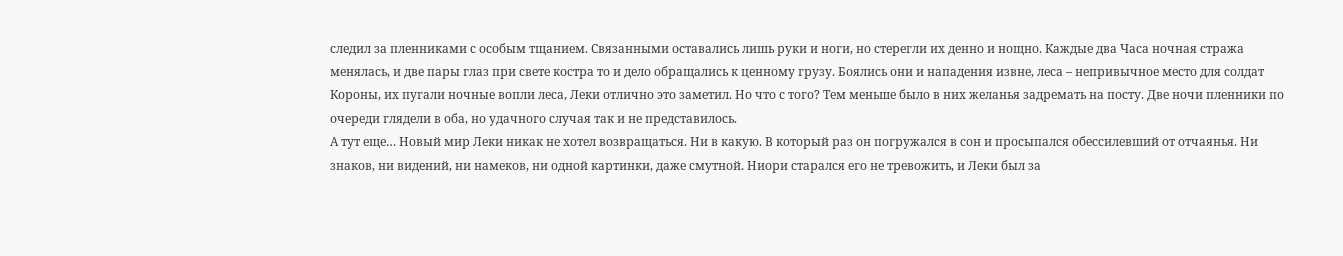следил за пленниками с особым тщанием. Связанными оставались лишь руки и ноги, но стерегли их денно и нощно. Каждые два Часа ночная стража менялась, и две пары глаз при свете костра то и дело обращались к ценному грузу. Боялись они и нападения извне, леса – непривычное место для солдат Короны, их пугали ночные вопли леса, Леки отлично это заметил. Но что с того? Тем меньше было в них желанья задремать на посту. Две ночи пленники по очереди глядели в оба, но удачного случая так и не представилось.
А тут еще… Новый мир Леки никак не хотел возвращаться. Ни в какую. В который раз он погружался в сон и просыпался обессилевший от отчаянья. Ни знаков, ни видений, ни намеков, ни одной картинки, даже смутной. Ниори старался его не тревожить, и Леки был за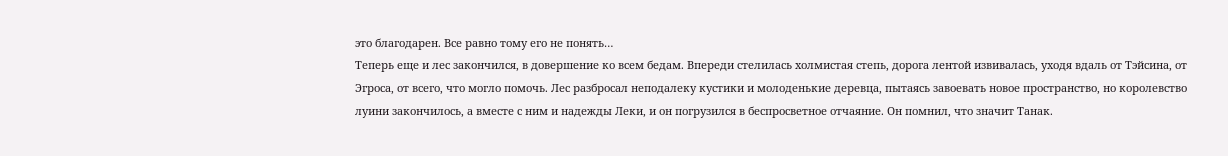это благодарен. Все равно тому его не понять…
Теперь еще и лес закончился, в довершение ко всем бедам. Впереди стелилась холмистая степь, дорога лентой извивалась, уходя вдаль от Тэйсина, от Эгроса, от всего, что могло помочь. Лес разбросал неподалеку кустики и молоденькие деревца, пытаясь завоевать новое пространство, но королевство луини закончилось, а вместе с ним и надежды Леки, и он погрузился в беспросветное отчаяние. Он помнил, что значит Танак.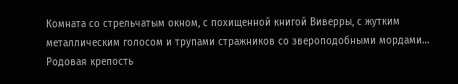Комната со стрельчатым окном, с похищенной книгой Виверры, с жутким металлическим голосом и трупами стражников со звероподобными мордами… Родовая крепость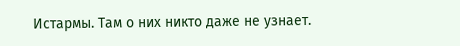Истармы. Там о них никто даже не узнает.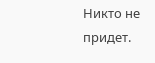Никто не придет.